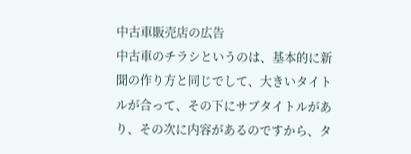中古車販売店の広告
中古車のチラシというのは、基本的に新聞の作り方と同じでして、大きいタイトルが合って、その下にサブタイトルがあり、その次に内容があるのですから、タ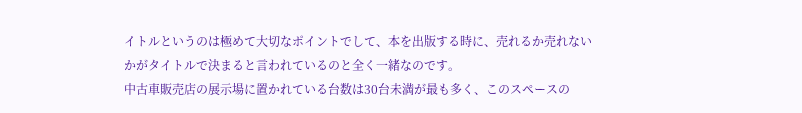イトルというのは極めて大切なポイントでして、本を出版する時に、売れるか売れないかがタイトルで決まると言われているのと全く一緒なのです。
中古車販売店の展示場に置かれている台数は30台未満が最も多く、このスペースの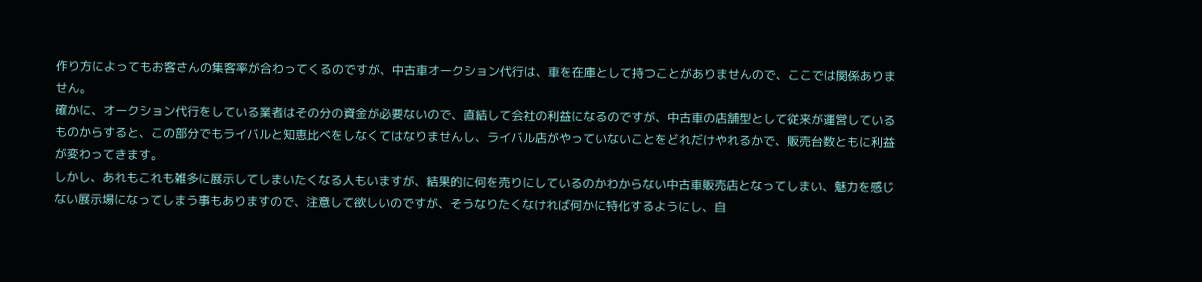作り方によってもお客さんの集客率が合わってくるのですが、中古車オークション代行は、車を在庫として持つことがありませんので、ここでは関係ありません。
確かに、オークション代行をしている業者はその分の資金が必要ないので、直結して会社の利益になるのですが、中古車の店舗型として従来が運営しているものからすると、この部分でもライバルと知恵比べをしなくてはなりませんし、ライバル店がやっていないことをどれだけやれるかで、販売台数ともに利益が変わってきます。
しかし、あれもこれも雑多に展示してしまいたくなる人もいますが、結果的に何を売りにしているのかわからない中古車販売店となってしまい、魅力を感じない展示場になってしまう事もありますので、注意して欲しいのですが、そうなりたくなければ何かに特化するようにし、自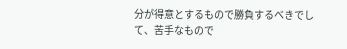分が得意とするもので勝負するべきでして、苦手なもので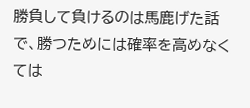勝負して負けるのは馬鹿げた話で、勝つためには確率を高めなくては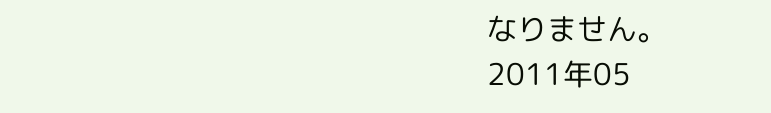なりません。
2011年05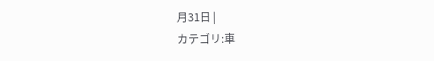月31日 |
カテゴリ:車